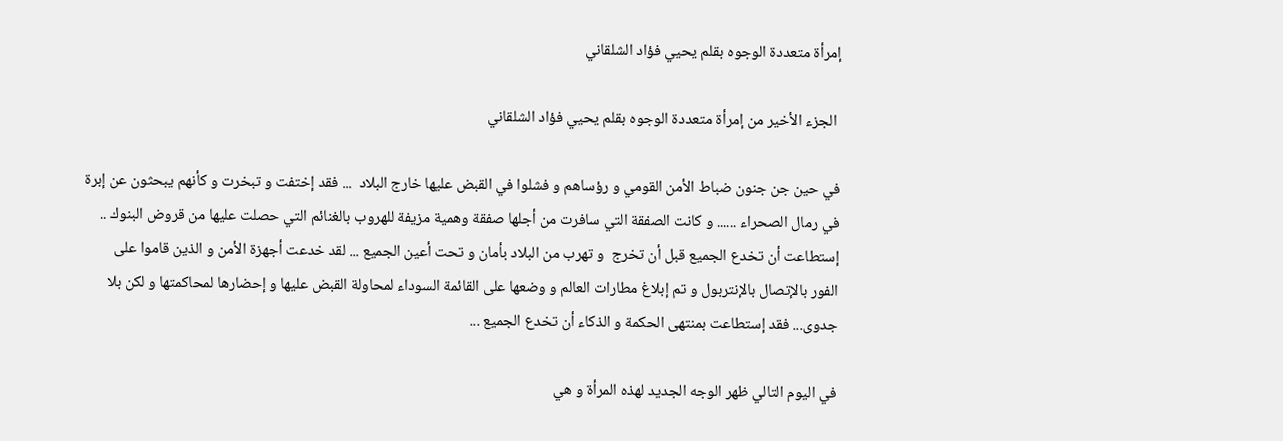إمرأة متعددة الوجوه بقلم يحيي فؤاد الشلقاني

 الجزء الأخير من إمرأة متعددة الوجوه بقلم يحيي فؤاد الشلقاني

في حين جن جنون ضباط الأمن القومي و رؤساهم و فشلوا في القبض عليها خارج البلاد  ... فقد إختفت و تبخرت و كأنهم يبحثون عن إبرة في رمال الصحراء ...... و كانت الصفقة التي سافرت من أجلها صفقة وهمية مزيفة للهروب بالغنائم التي حصلت عليها من قروض البنوك .. إستطاعت أن تخدع الجميع قبل أن تخرج  و تهرب من البلاد بأمان و تحت أعين الجميع ... لقد خدعت أجهزة الأمن و الذين قاموا على الفور بالإتصال بالإنتربول و تم إبلاغ مطارات العالم و وضعها على القائمة السوداء لمحاولة القبض عليها و إحضارها لمحاكمتها و لكن بلا جدوى... فقد إستطاعت بمنتهى الحكمة و الذكاء أن تخدع الجميع ...

في اليوم التالي ظهر الوجه الجديد لهذه المرأة و هي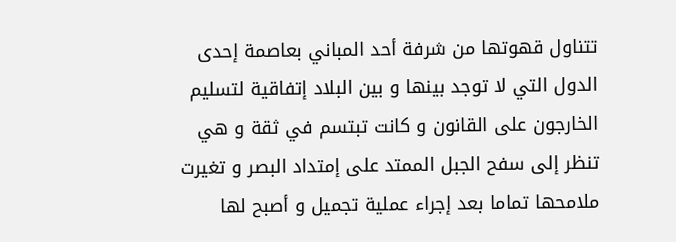تتناول قهوتها من شرفة أحد المباني بعاصمة إحدى الدول التي لا توجد بينها و بين البلاد إتفاقية لتسليم الخارجون على القانون و كانت تبتسم في ثقة و هي تنظر إلى سفح الجبل الممتد على إمتداد البصر و تغيرت ملامحها تماما بعد إجراء عملية تجميل و أصبح لها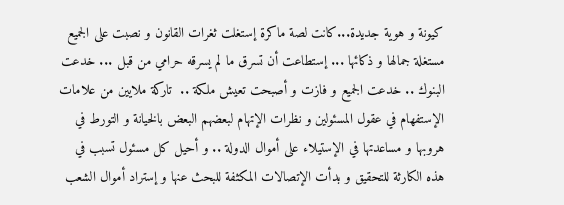كيونة و هوية جديدة...كانت لصة ماكرة إستغلت ثغرات القانون و نصبت على الجميع مستغلة جمالها و ذكائها ... إستطاعت أن تسرق ما لم يسرقه حرامي من قبل ... خدعت البنوك .. خدعت الجميع و فازت و أصبحت تعيش ملكة ..  تاركة ملايين من علامات الإستفهام في عقول المسئولين و نظرات الإتهام لبعضهم البعض بالخيانة و التورط في هروبها و مساعدتها في الإستيلاء على أموال الدولة .. و أحيل كل مسئول تسبب في هذه الكارثة للتحقيق و بدأت الإتصالات المكثفة للبحث عنها و إستراد أموال الشعب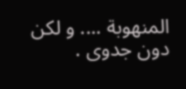المنهوبة .... و لكن دون جدوى .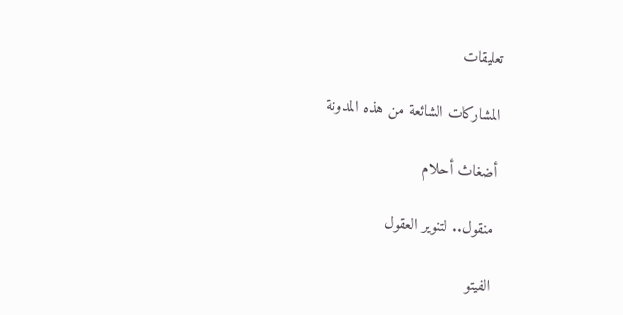تعليقات

المشاركات الشائعة من هذه المدونة

أضغاث أحلام

منقول.. لتنوير العقول

الفيتو